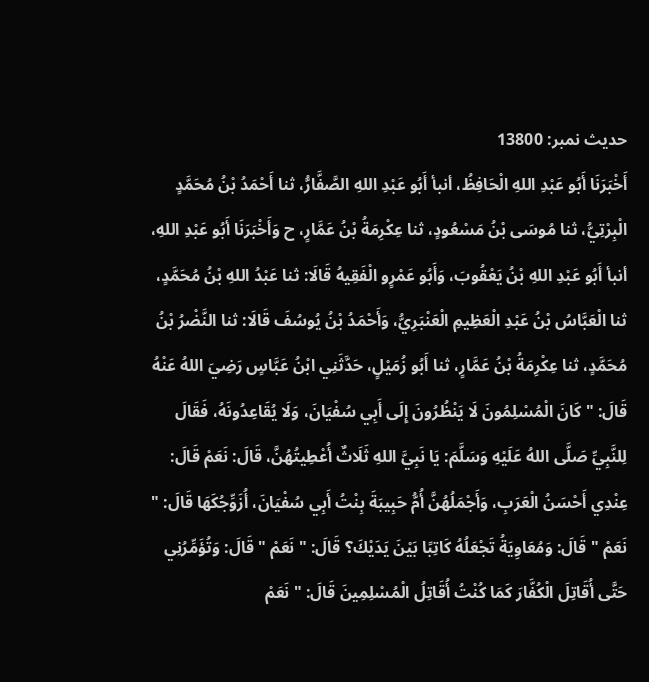حدیث نمبر: 13800
أَخْبَرَنَا أَبُو عَبْدِ اللهِ الْحَافِظُ، أنبأ أَبُو عَبْدِ اللهِ الصَّفَّارُّ، ثنا أَحْمَدُ بْنُ مُحَمَّدٍ الْبِرْتِيُّ، ثنا مُوسَى بْنُ مَسْعُودٍ، ثنا عِكْرِمَةُ بْنُ عَمَّارٍ، ح وَأَخْبَرَنَا أَبُو عَبْدِ اللهِ، أنبأ أَبُو عَبْدِ اللهِ بْنُ يَعْقُوبَ، وَأَبُو عَمْرٍو الْفَقِيهُ قَالَا: ثنا عَبْدُ اللهِ بْنُ مُحَمَّدٍ، ثنا الْعَبَّاسُ بْنُ عَبْدِ الْعَظِيمِ الْعَنْبَرِيُّ، وَأَحْمَدُ بْنُ يُوسُفَ قَالَا: ثنا النَّضْرُ بْنُ مُحَمَّدٍ، ثنا عِكْرِمَةُ بْنُ عَمَّارٍ، ثنا أَبُو زُمَيْلٍ، حَدَّثَنِي ابْنُ عَبَّاسٍ رَضِيَ اللهُ عَنْهُ قَالَ: " كَانَ الْمُسْلِمُونَ لَا يَنْظُرُونَ إِلَى أَبِي سُفْيَانَ، وَلَا يُقَاعِدُونَهُ، فَقَالَ لِلنَّبِيِّ صَلَّى اللهُ عَلَيْهِ وَسَلَّمَ: يَا نَبِيَّ اللهِ ثَلَاثٌ أُعْطِيتُهُنَّ، قَالَ: نَعَمْ قَالَ: عِنْدِي أَحْسَنُ الْعَرَبِ، وَأَجْمَلُهُنَّ أُمُّ حَبِيبَةَ بِنْتُ أَبِي سُفْيَانَ، أُزَوِّجُكَهَا قَالَ: " نَعَمْ " قَالَ: وَمُعَاوِيَةُ تَجْعَلُهُ كَاتِبًا بَيْنَ يَدَيْكَ؟ قَالَ: " نَعَمْ " قَالَ: وَتُؤَمِّرُنِي حَتَّى أُقَاتِلَ الْكُفَّارَ كَمَا كُنْتُ أُقَاتِلُ الْمُسْلِمِينَ قَالَ: " نَعَمْ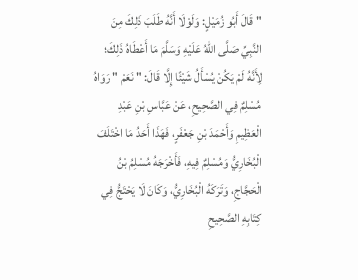" قَالَ أَبُو زُمَيْلٍ: وَلَوْلَا أَنَّهُ طَلَبَ ذَلِكَ مِنَ النَّبِيِّ صَلَّى اللهُ عَلَيْهِ وَسَلَّمَ مَا أَعْطَاهُ ذَلِكَ؛ لِأَنَّهُ لَمْ يَكُنْ يُسْأَلُ شَيْئًا إِلَّا قَالَ: " نَعَمْ " رَوَاهُ مُسْلِمٌ فِي الصَّحِيحِ، عَنْ عَبَّاسِ بْنِ عَبْدِ الْعَظِيمِ وَأَحْمَدَ بْنِ جَعْفَرٍ، فَهَذَا أَحَدُ مَا اخْتَلَفَ الْبُخَارِيُّ وَمُسْلِمٌ فِيهِ، فَأَخْرَجَهُ مُسْلِمُ بْنُ الْحَجَّاجِ، وَتَرَكَهُ الْبُخَارِيُّ، وَكَانَ لَا يَحْتَجُّ فِي كِتَابِهِ الصَّحِيحِ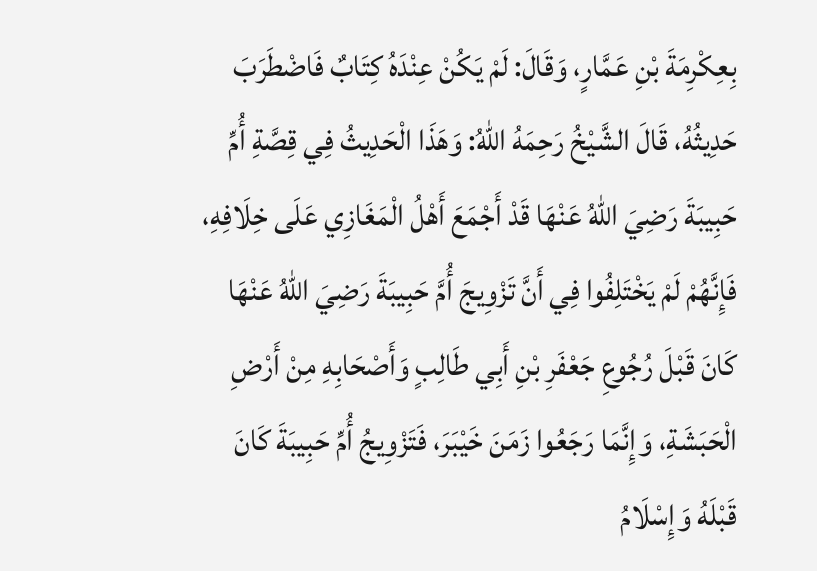بِعِكْرِمَةَ بْنِ عَمَّارٍ، وَقَالَ: لَمْ يَكُنْ عِنْدَهُ كِتَابٌ فَاضْطَرَبَ حَدِيثُهُ، قَالَ الشَّيْخُ رَحِمَهُ اللهُ: وَهَذَا الْحَدِيثُ فِي قِصَّةِ أُمِّ حَبِيبَةَ رَضِيَ اللهُ عَنْهَا قَدْ أَجْمَعَ أَهْلُ الْمَغَازِي عَلَى خِلَافِهِ، فَإِنَّهُمْ لَمْ يَخْتَلِفُوا فِي أَنَّ تَزْوِيجَ أُمَّ حَبِيبَةَ رَضِيَ اللهُ عَنْهَا كَانَ قَبْلَ رُجُوعِ جَعْفَرِ بْنِ أَبِي طَالِبٍ وَأَصْحَابِهِ مِنْ أَرْضِ الْحَبَشَةِ، وَإِنَّمَا رَجَعُوا زَمَنَ خَيْبَرَ، فَتَزْوِيجُ أُمِّ حَبِيبَةَ كَانَ قَبْلَهُ وَإِسْلَامُ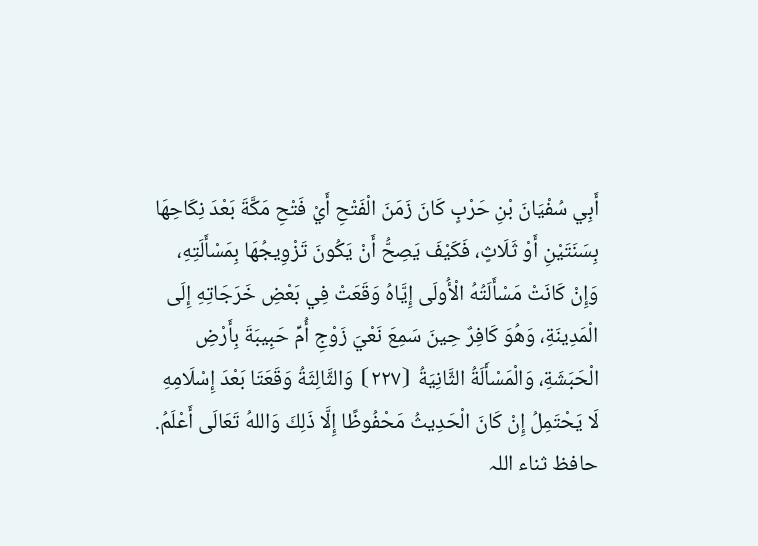أَبِي سُفْيَانَ بْنِ حَرْبٍ كَانَ زَمَنَ الْفَتْحِ أَيْ فَتْحِ مَكَّةَ بَعْدَ نِكَاحِهَا بِسَنَتَيْنِ أَوْ ثَلَاثٍ، فَكَيْفَ يَصِحُّ أَنْ يَكُونَ تَزْوِيجُهَا بِمَسْأَلَتِهِ، وَإِنْ كَانَتْ مَسْأَلَتُهُ الْأُولَى إِيَّاهُ وَقَعَتْ فِي بَعْضِ خَرَجَاتِهِ إِلَى الْمَدِينَةِ، وَهُوَ كَافِرٌ حِينَ سَمِعَ نَعْيَ زَوْجِ أُمِّ حَبِيبَةَ بِأَرْضِ الْحَبَشَةِ، وَالْمَسْأَلَةُ الثَّانِيَةُ ⦗٢٢٧⦘ وَالثَّالِثَةُ وَقَعَتَا بَعْدَ إِسْلَامِهِ لَا يَحْتَمِلُ إِنْ كَانَ الْحَدِيثُ مَحْفُوظًا إِلَّا ذَلِكَ وَاللهُ تَعَالَى أَعْلَمُ.
حافظ ثناء اللہ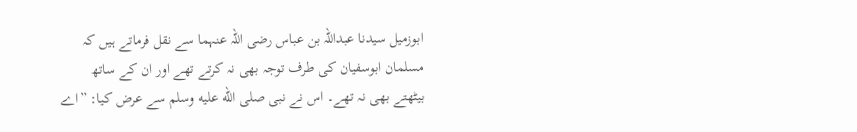ابوزمیل سیدنا عبداللہ بن عباس رضی اللہ عنہما سے نقل فرماتے ہیں کہ مسلمان ابوسفیان کی طرف توجہ بھی نہ کرتے تھے اور ان کے ساتھ بیٹھتے بھی نہ تھے۔ اس نے نبی صلى الله عليه وسلم سے عرض کیا: ”اے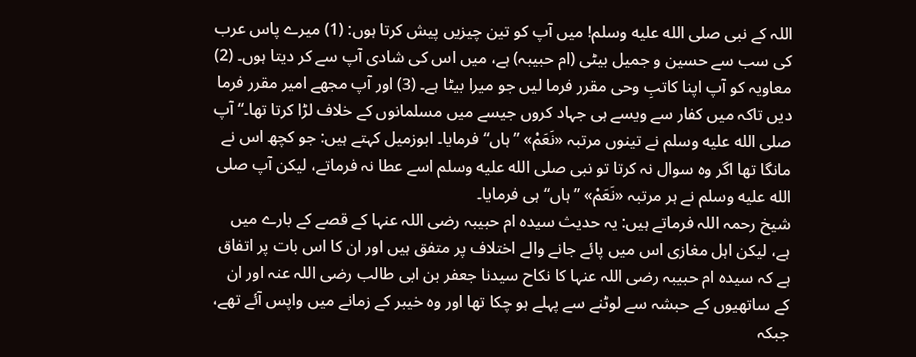اللہ کے نبی صلى الله عليه وسلم! میں آپ کو تین چیزیں پیش کرتا ہوں: (1) میرے پاس عرب کی سب سے حسین و جمیل بیٹی (ام حبیبہ) ہے، میں اس کی شادی آپ سے کر دیتا ہوں۔ (2) معاویہ کو آپ اپنا کاتبِ وحی مقرر فرما لیں جو میرا بیٹا ہے۔ (3) اور آپ مجھے امیر مقرر فرما دیں تاکہ میں کفار سے ویسے ہی جہاد کروں جیسے میں مسلمانوں کے خلاف لڑا کرتا تھا۔“ آپ صلى الله عليه وسلم نے تینوں مرتبہ «نَعَمْ» ”ہاں“ فرمایا۔ ابوزمیل کہتے ہیں: جو کچھ اس نے مانگا تھا اگر وہ سوال نہ کرتا تو نبی صلى الله عليه وسلم اسے عطا نہ فرماتے، لیکن آپ صلى الله عليه وسلم نے ہر مرتبہ «نَعَمْ» ”ہاں“ ہی فرمایا۔
شیخ رحمہ اللہ فرماتے ہیں: یہ حدیث سیدہ ام حبیبہ رضی اللہ عنہا کے قصے کے بارے میں ہے، لیکن اہل مغازی اس میں پائے جانے والے اختلاف پر متفق ہیں اور ان کا اس بات پر اتفاق ہے کہ سیدہ ام حبیبہ رضی اللہ عنہا کا نکاح سیدنا جعفر بن ابی طالب رضی اللہ عنہ اور ان کے ساتھیوں کے حبشہ سے لوٹنے سے پہلے ہو چکا تھا اور وہ خیبر کے زمانے میں واپس آئے تھے، جبکہ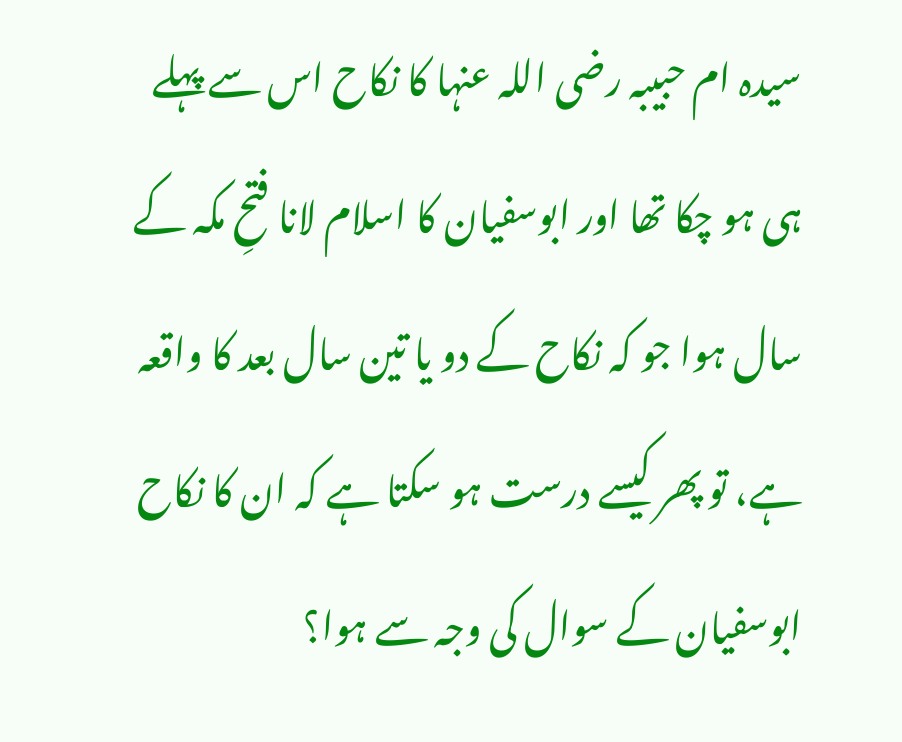سیدہ ام حبیبہ رضی اللہ عنہا کا نکاح اس سے پہلے ہی ہو چکا تھا اور ابوسفیان کا اسلام لانا فتحِ مکہ کے سال ہوا جو کہ نکاح کے دو یا تین سال بعد کا واقعہ ہے، تو پھر کیسے درست ہو سکتا ہے کہ ان کا نکاح ابوسفیان کے سوال کی وجہ سے ہوا؟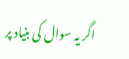اگر یہ سوال کی بنیاد پر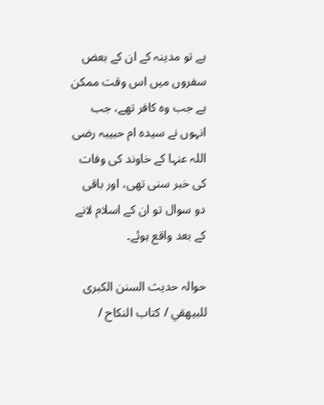ہے تو مدینہ کے ان کے بعض سفروں میں اس وقت ممکن ہے جب وہ کافر تھے، جب انہوں نے سیدہ ام حبیبہ رضی اللہ عنہا کے خاوند کی وفات کی خبر سنی تھی، اور باقی دو سوال تو ان کے اسلام لانے کے بعد واقع ہوئے۔

حوالہ حدیث السنن الكبرى للبيهقي / كتاب النكاح /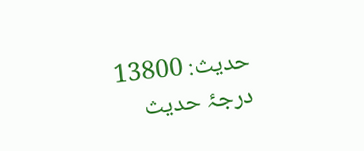حدیث: 13800
درجۂ حدیث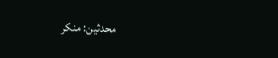محدثین: منكر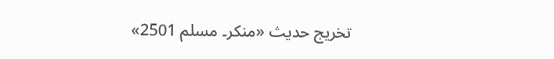تخریج حدیث «منكر۔ مسلم 2501»